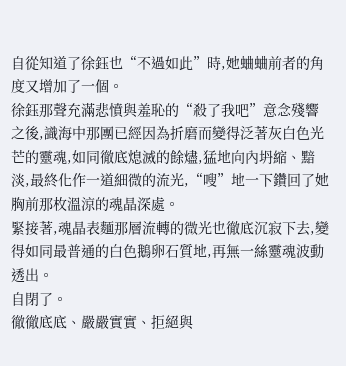自從知道了徐鈺也“不過如此”時,她蛐蛐前者的角度又增加了一個。
徐鈺那聲充滿悲憤與羞恥的“殺了我吧”意念殘響之後,識海中那團已經因為折磨而變得泛著灰白色光芒的靈魂,如同徹底熄滅的餘燼,猛地向內坍縮、黯淡,最終化作一道細微的流光,“嗖”地一下鑽回了她胸前那枚溫涼的魂晶深處。
緊接著,魂晶表麵那層流轉的微光也徹底沉寂下去,變得如同最普通的白色鵝卵石質地,再無一絲靈魂波動透出。
自閉了。
徹徹底底、嚴嚴實實、拒絕與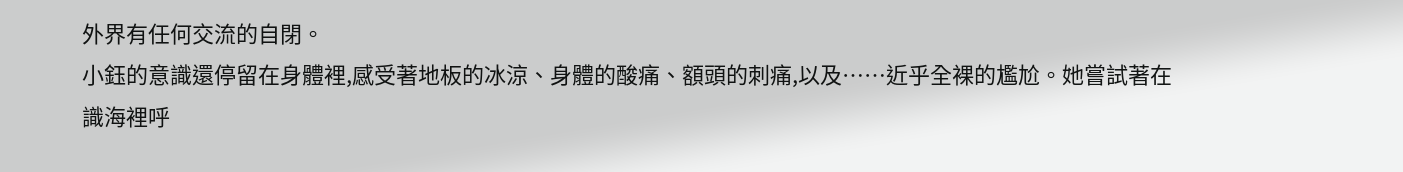外界有任何交流的自閉。
小鈺的意識還停留在身體裡,感受著地板的冰涼、身體的酸痛、額頭的刺痛,以及……近乎全裸的尷尬。她嘗試著在識海裡呼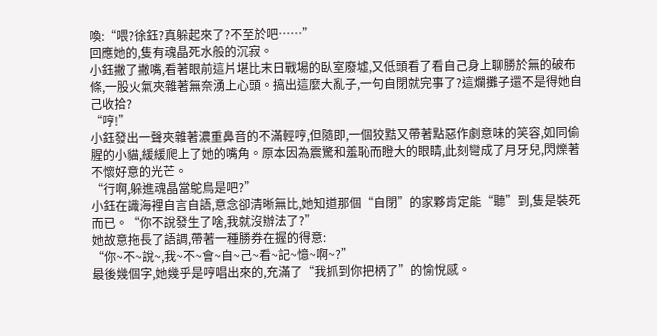喚:“喂?徐鈺?真躲起來了?不至於吧……”
回應她的,隻有魂晶死水般的沉寂。
小鈺撇了撇嘴,看著眼前這片堪比末日戰場的臥室廢墟,又低頭看了看自己身上聊勝於無的破布條,一股火氣夾雜著無奈湧上心頭。搞出這麼大亂子,一句自閉就完事了?這爛攤子還不是得她自己收拾?
“哼!”
小鈺發出一聲夾雜著濃重鼻音的不滿輕哼,但隨即,一個狡黠又帶著點惡作劇意味的笑容,如同偷腥的小貓,緩緩爬上了她的嘴角。原本因為震驚和羞恥而瞪大的眼睛,此刻彎成了月牙兒,閃爍著不懷好意的光芒。
“行啊,躲進魂晶當鴕鳥是吧?”
小鈺在識海裡自言自語,意念卻清晰無比,她知道那個“自閉”的家夥肯定能“聽”到,隻是裝死而已。“你不說發生了啥,我就沒辦法了?”
她故意拖長了語調,帶著一種勝券在握的得意:
“你~不~說~,我~不~會~自~己~看~記~憶~啊~?”
最後幾個字,她幾乎是哼唱出來的,充滿了“我抓到你把柄了”的愉悅感。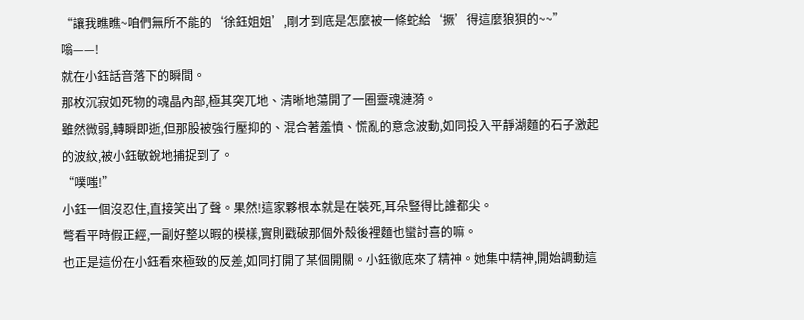“讓我瞧瞧~咱們無所不能的‘徐鈺姐姐’,剛才到底是怎麼被一條蛇給‘撅’得這麼狼狽的~~”
嗡——!
就在小鈺話音落下的瞬間。
那枚沉寂如死物的魂晶內部,極其突兀地、清晰地蕩開了一圈靈魂漣漪。
雖然微弱,轉瞬即逝,但那股被強行壓抑的、混合著羞憤、慌亂的意念波動,如同投入平靜湖麵的石子激起的波紋,被小鈺敏銳地捕捉到了。
“噗嗤!”
小鈺一個沒忍住,直接笑出了聲。果然!這家夥根本就是在裝死,耳朵豎得比誰都尖。
彆看平時假正經,一副好整以暇的模樣,實則戳破那個外殼後裡麵也蠻討喜的嘛。
也正是這份在小鈺看來極致的反差,如同打開了某個開關。小鈺徹底來了精神。她集中精神,開始調動這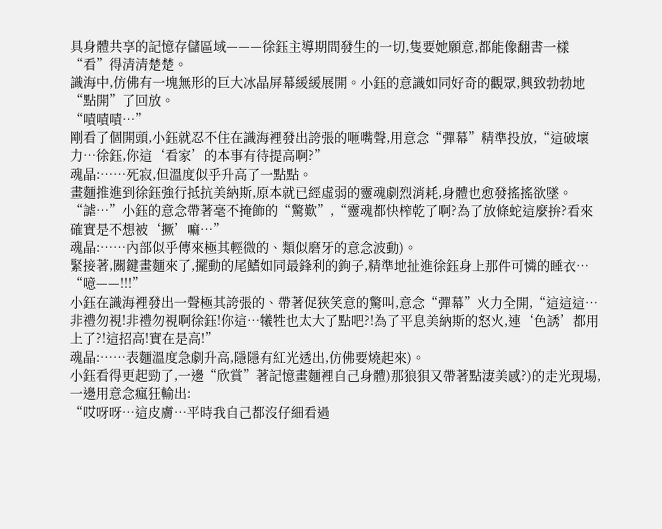具身體共享的記憶存儲區域———徐鈺主導期間發生的一切,隻要她願意,都能像翻書一樣“看”得清清楚楚。
識海中,仿佛有一塊無形的巨大冰晶屏幕緩緩展開。小鈺的意識如同好奇的觀眾,興致勃勃地“點開”了回放。
“嘖嘖嘖…”
剛看了個開頭,小鈺就忍不住在識海裡發出誇張的咂嘴聲,用意念“彈幕”精準投放,“這破壞力…徐鈺,你這‘看家’的本事有待提高啊?”
魂晶:……死寂,但溫度似乎升高了一點點。
畫麵推進到徐鈺強行抵抗美納斯,原本就已經虛弱的靈魂劇烈消耗,身體也愈發搖搖欲墜。
“謔…”小鈺的意念帶著毫不掩飾的“驚歎”,“靈魂都快榨乾了啊?為了放條蛇這麼拚?看來確實是不想被‘撅’嘛…”
魂晶:……內部似乎傳來極其輕微的、類似磨牙的意念波動)。
緊接著,關鍵畫麵來了,擺動的尾鰭如同最鋒利的鉤子,精準地扯進徐鈺身上那件可憐的睡衣…
“噫——!!!”
小鈺在識海裡發出一聲極其誇張的、帶著促狹笑意的驚叫,意念“彈幕”火力全開,“這這這…非禮勿視!非禮勿視啊徐鈺!你這…犧牲也太大了點吧?!為了平息美納斯的怒火,連‘色誘’都用上了?!這招高!實在是高!”
魂晶:……表麵溫度急劇升高,隱隱有紅光透出,仿佛要燒起來)。
小鈺看得更起勁了,一邊“欣賞”著記憶畫麵裡自己身體)那狼狽又帶著點淒美感?)的走光現場,一邊用意念瘋狂輸出:
“哎呀呀…這皮膚…平時我自己都沒仔細看過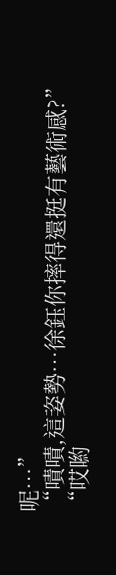呢…”
“嘖嘖,這姿勢…徐鈺你摔得還挺有藝術感?”
“哎喲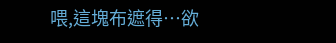喂,這塊布遮得…欲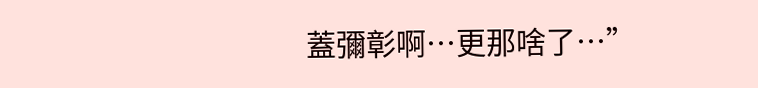蓋彌彰啊…更那啥了…”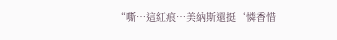“嘶…這紅痕…美納斯還挺‘憐香惜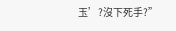玉’?沒下死手?”